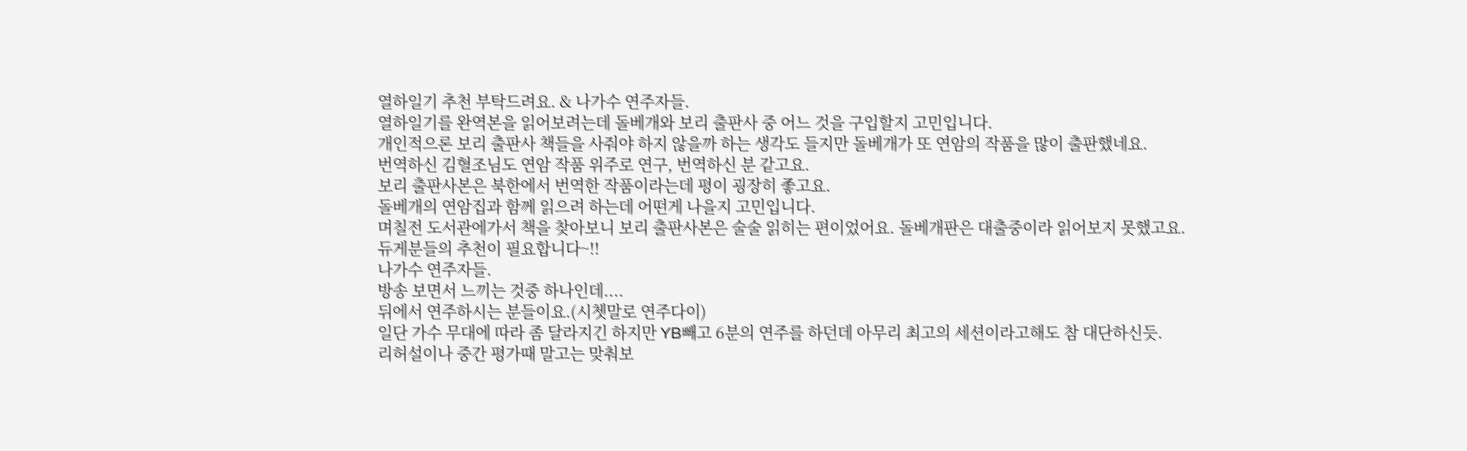열하일기 추천 부탁드려요. & 나가수 연주자들.
열하일기를 완역본을 읽어보려는데 돌베개와 보리 출판사 중 어느 것을 구입할지 고민입니다.
개인적으론 보리 출판사 책들을 사줘야 하지 않을까 하는 생각도 들지만 돌베개가 또 연암의 작품을 많이 출판했네요.
번역하신 김혈조님도 연암 작품 위주로 연구, 번역하신 분 같고요.
보리 출판사본은 북한에서 번역한 작품이라는데 평이 굉장히 좋고요.
돌베개의 연암집과 함께 읽으려 하는데 어떤게 나을지 고민입니다.
며칠전 도서관에가서 책을 찾아보니 보리 출판사본은 술술 읽히는 편이었어요. 돌베개판은 대출중이라 읽어보지 못했고요.
듀게분들의 추천이 필요합니다~!!
나가수 연주자들.
방송 보면서 느끼는 것중 하나인데....
뒤에서 연주하시는 분들이요.(시쳇말로 연주다이)
일단 가수 무대에 따라 좀 달라지긴 하지만 YB빼고 6분의 연주를 하던데 아무리 최고의 세션이라고해도 참 대단하신듯.
리허설이나 중간 평가때 말고는 맞춰보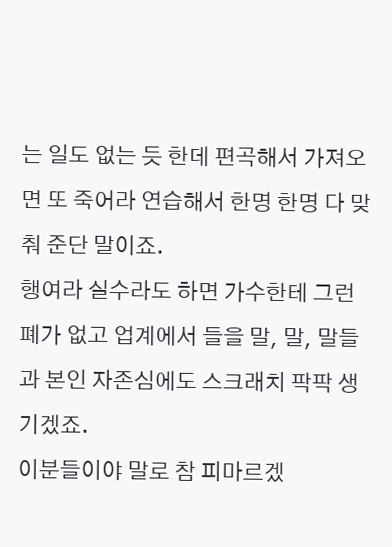는 일도 없는 듯 한데 편곡해서 가져오면 또 죽어라 연습해서 한명 한명 다 맞춰 준단 말이죠.
행여라 실수라도 하면 가수한테 그런 폐가 없고 업계에서 들을 말, 말, 말들과 본인 자존심에도 스크래치 팍팍 생기겠죠.
이분들이야 말로 참 피마르겠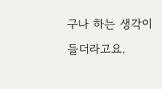구나 하는 생각이 들더라고요.